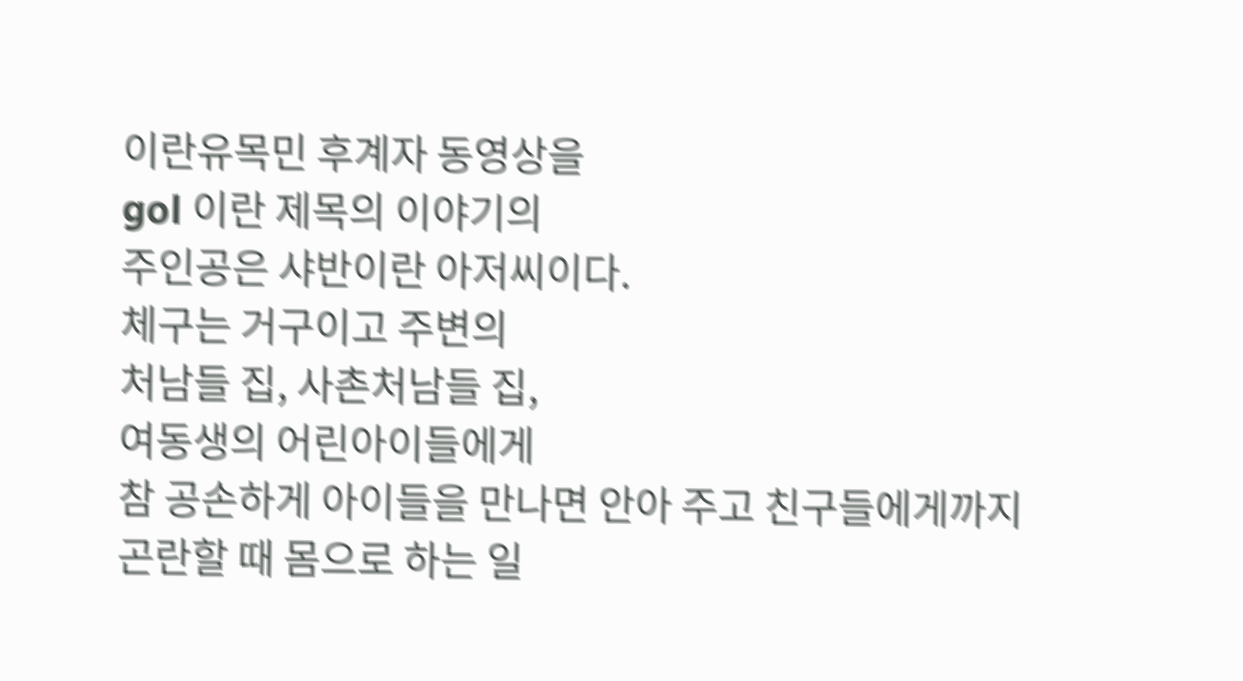이란유목민 후계자 동영상을
gol 이란 제목의 이야기의
주인공은 샤반이란 아저씨이다.
체구는 거구이고 주변의
처남들 집, 사촌처남들 집,
여동생의 어린아이들에게
참 공손하게 아이들을 만나면 안아 주고 친구들에게까지
곤란할 때 몸으로 하는 일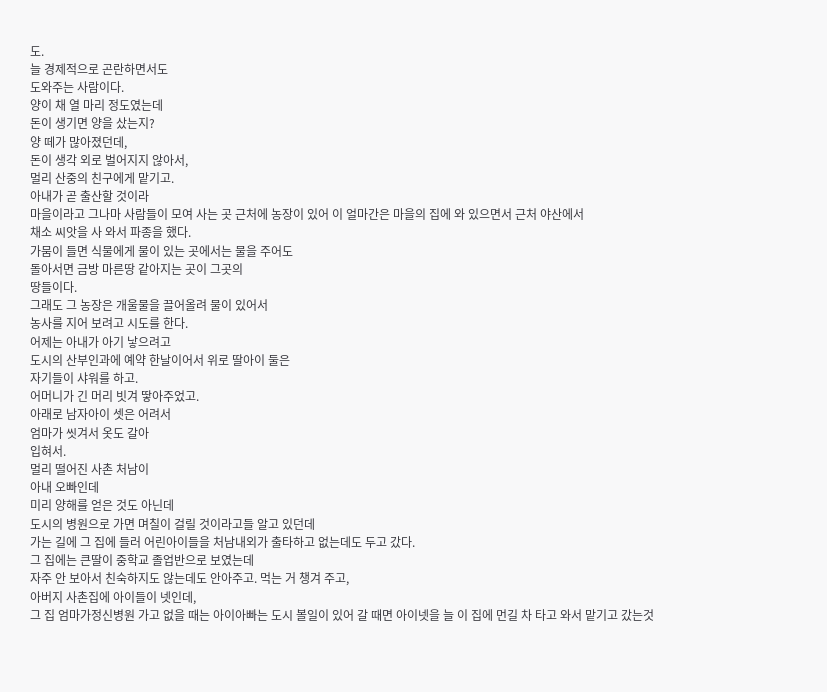도.
늘 경제적으로 곤란하면서도
도와주는 사람이다.
양이 채 열 마리 정도였는데
돈이 생기면 양을 샀는지?
양 떼가 많아졌던데,
돈이 생각 외로 벌어지지 않아서,
멀리 산중의 친구에게 맡기고.
아내가 곧 출산할 것이라
마을이라고 그나마 사람들이 모여 사는 곳 근처에 농장이 있어 이 얼마간은 마을의 집에 와 있으면서 근처 야산에서
채소 씨앗을 사 와서 파종을 했다.
가뭄이 들면 식물에게 물이 있는 곳에서는 물을 주어도
돌아서면 금방 마른땅 같아지는 곳이 그곳의
땅들이다.
그래도 그 농장은 개울물을 끌어올려 물이 있어서
농사를 지어 보려고 시도를 한다.
어제는 아내가 아기 낳으려고
도시의 산부인과에 예약 한날이어서 위로 딸아이 둘은
자기들이 샤워를 하고.
어머니가 긴 머리 빗겨 땋아주었고.
아래로 남자아이 셋은 어려서
엄마가 씻겨서 옷도 갈아
입혀서.
멀리 떨어진 사촌 처남이
아내 오빠인데
미리 양해를 얻은 것도 아닌데
도시의 병원으로 가면 며칠이 걸릴 것이라고들 알고 있던데
가는 길에 그 집에 들러 어린아이들을 처남내외가 출타하고 없는데도 두고 갔다.
그 집에는 큰딸이 중학교 졸업반으로 보였는데
자주 안 보아서 친숙하지도 않는데도 안아주고. 먹는 거 챙겨 주고,
아버지 사촌집에 아이들이 넷인데,
그 집 엄마가정신병원 가고 없을 때는 아이아빠는 도시 볼일이 있어 갈 때면 아이넷을 늘 이 집에 먼길 차 타고 와서 맡기고 갔는것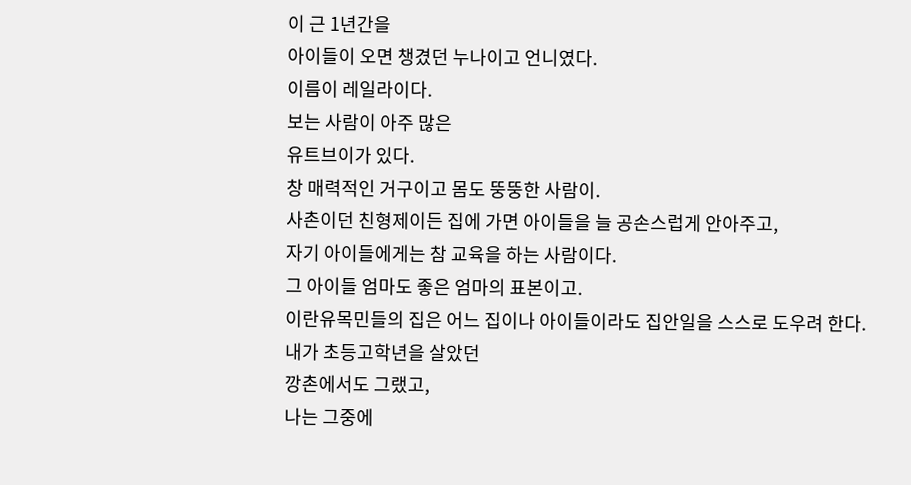이 근 1년간을
아이들이 오면 챙겼던 누나이고 언니였다.
이름이 레일라이다.
보는 사람이 아주 많은
유트브이가 있다.
창 매력적인 거구이고 몸도 뚱뚱한 사람이.
사촌이던 친형제이든 집에 가면 아이들을 늘 공손스럽게 안아주고,
자기 아이들에게는 참 교육을 하는 사람이다.
그 아이들 엄마도 좋은 엄마의 표본이고.
이란유목민들의 집은 어느 집이나 아이들이라도 집안일을 스스로 도우려 한다.
내가 초등고학년을 살았던
깡촌에서도 그랬고,
나는 그중에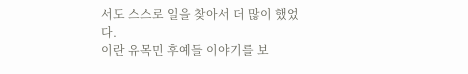서도 스스로 일을 찾아서 더 많이 했었다.
이란 유목민 후예들 이야기를 보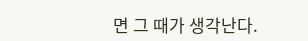면 그 때가 생각난다.